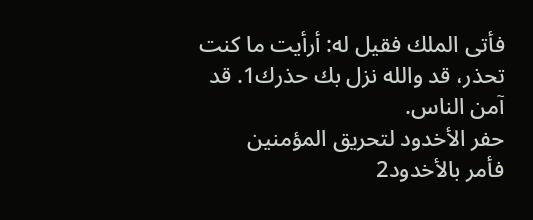فأتى الملك فقيل له: أرأيت ما كنت تحذر، قد والله نزل بك حذرك1. قد آمن الناس.
حفر الأخدود لتحريق المؤمنين
فأمر بالأخدود2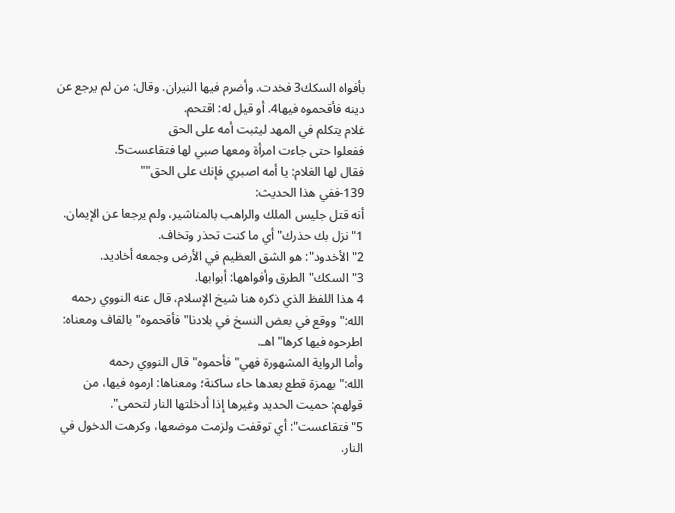بأفواه السكك3 فخدت. وأضرم فيها النيران. وقال: من لم يرجع عن دينه فأقحموه فيها4. أو قيل له: اقتحم.
غلام يتكلم في المهد ليثبت أمه على الحق
ففعلوا حتى جاءت امرأة ومعها صبي لها فتقاعست5.
فقال لها الغلام: يا أمه اصبري فإنك على الحق""
139-ففي هذا الحديث:
أنه قتل جليس الملك والراهب بالمناشير، ولم يرجعا عن الإيمان.
1"نزل بك حذرك"أي ما كنت تحذر وتخاف.
2"الأخدود": هو الشق العظيم في الأرض وجمعه أخاديد.
3"السكك"الطرق وأفواهها: أبوابها.
4 هذا اللفظ الذي ذكره هنا شيخ الإسلام، قال عنه النووي رحمه الله:"ووقع في بعض النسخ في بلادنا"فأقحموه"بالقاف ومعناه: اطرحوه فيها كرها"اهـ.
وأما الرواية المشهورة فهي"فأحموه"قال النووي رحمه الله:"بهمزة قطع بعدها حاء ساكنة؛ ومعناها: ارموه فيها، من قولهم: حميت الحديد وغيرها إذا أدخلتها النار لتحمى".
5"فتقاعست": أي توقفت ولزمت موضعها، وكرهت الدخول في النار.